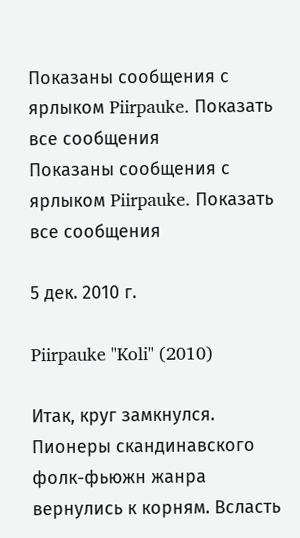Показаны сообщения с ярлыком Piirpauke. Показать все сообщения
Показаны сообщения с ярлыком Piirpauke. Показать все сообщения

5 дек. 2010 г.

Piirpauke "Koli" (2010)

Итак, круг замкнулся. Пионеры скандинавского фолк-фьюжн жанра вернулись к корням. Всласть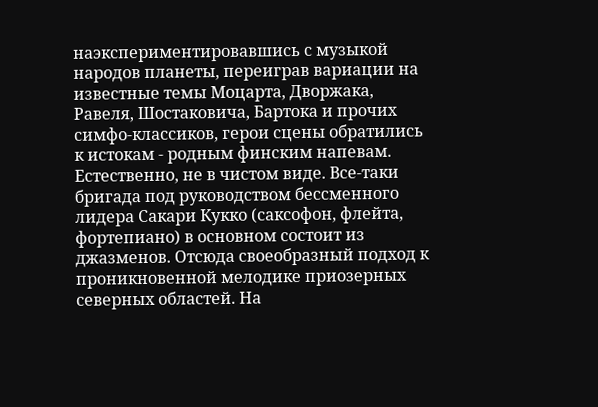наэкспериментировавшись с музыкой народов планеты, переиграв вариации на известные темы Моцарта, Дворжака, Равеля, Шостаковича, Бартока и прочих симфо-классиков, герои сцены обратились к истокам - родным финским напевам. Естественно, не в чистом виде. Все-таки бригада под руководством бессменного лидера Сакари Кукко (саксофон, флейта, фортепиано) в основном состоит из джазменов. Отсюда своеобразный подход к проникновенной мелодике приозерных северных областей. На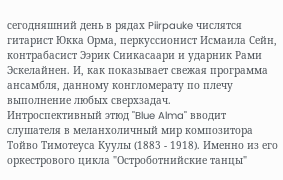сегодняшний день в рядах Piirpauke числятся гитарист Юкка Орма, перкуссионист Исмаила Сейн, контрабасист Ээрик Сиикасаари и ударник Рами Эскелайнен. И, как показывает свежая программа ансамбля, данному конгломерату по плечу выполнение любых сверхзадач.
Интроспективный этюд "Blue Alma" вводит слушателя в меланхоличный мир композитора Тойво Тимотеуса Куулы (1883 - 1918). Именно из его оркестрового цикла "Остроботнийские танцы"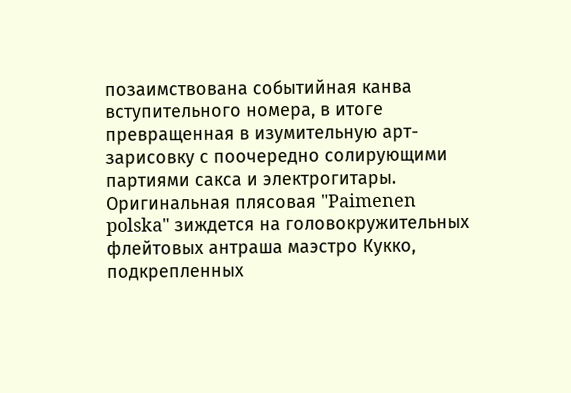позаимствована событийная канва вступительного номера, в итоге превращенная в изумительную арт-зарисовку с поочередно солирующими партиями сакса и электрогитары. Оригинальная плясовая "Paimenen polska" зиждется на головокружительных флейтовых антраша маэстро Кукко, подкрепленных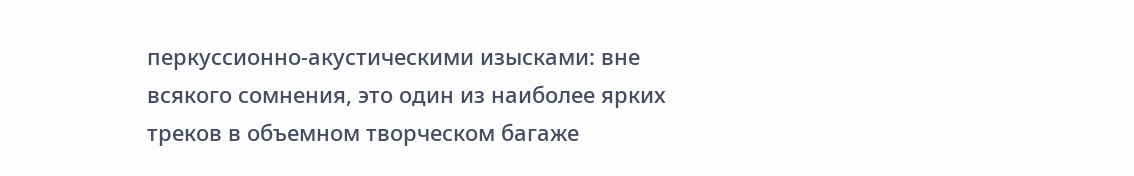перкуссионно-акустическими изысками: вне всякого сомнения, это один из наиболее ярких треков в объемном творческом багаже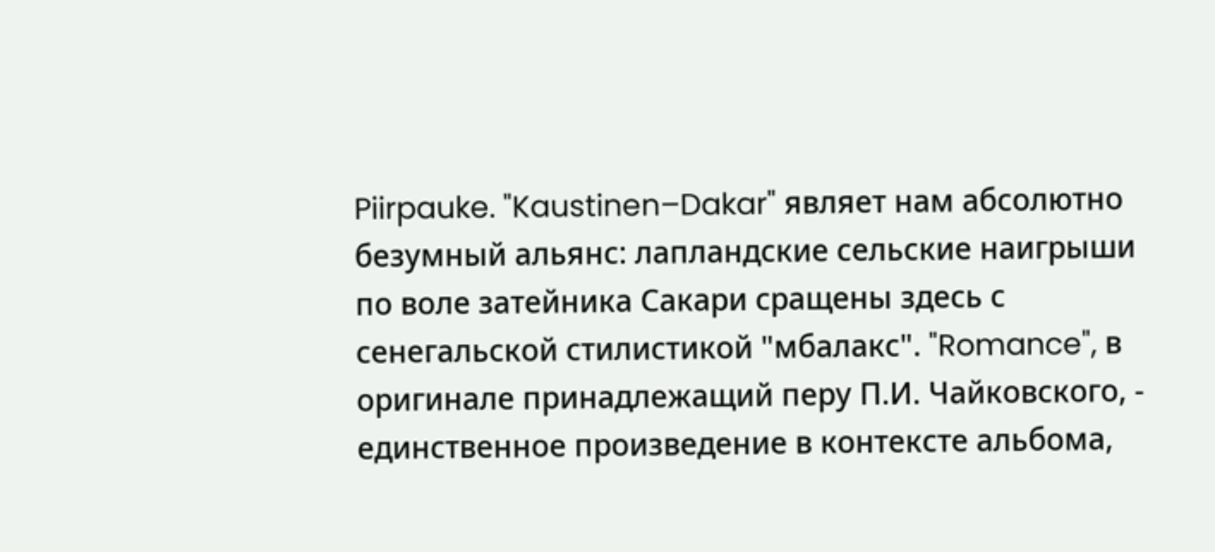Piirpauke. "Kaustinen–Dakar" являет нам абсолютно безумный альянс: лапландские сельские наигрыши по воле затейника Сакари сращены здесь с сенегальской стилистикой "мбалакс". "Romance", в оригинале принадлежащий перу П.И. Чайковского, - единственное произведение в контексте альбома,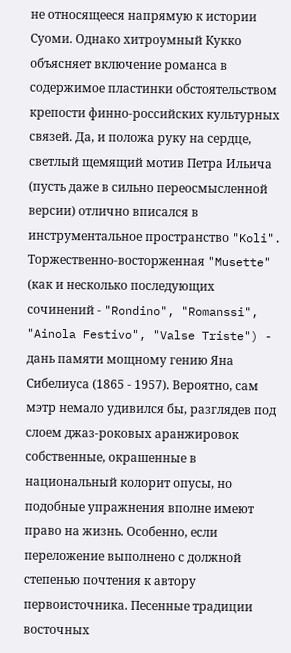не относящееся напрямую к истории Суоми. Однако хитроумный Кукко объясняет включение романса в содержимое пластинки обстоятельством крепости финно-российских культурных связей. Да, и положа руку на сердце, светлый щемящий мотив Петра Ильича (пусть даже в сильно переосмысленной версии) отлично вписался в инструментальное пространство "Koli". Торжественно-восторженная "Musette" (как и несколько последующих сочинений - "Rondino", "Romanssi", "Ainola Festivo", "Valse Triste") - дань памяти мощному гению Яна Сибелиуса (1865 - 1957). Вероятно, сам мэтр немало удивился бы, разглядев под слоем джаз-роковых аранжировок собственные, окрашенные в национальный колорит опусы, но подобные упражнения вполне имеют право на жизнь. Особенно, если переложение выполнено с должной степенью почтения к автору первоисточника. Песенные традиции восточных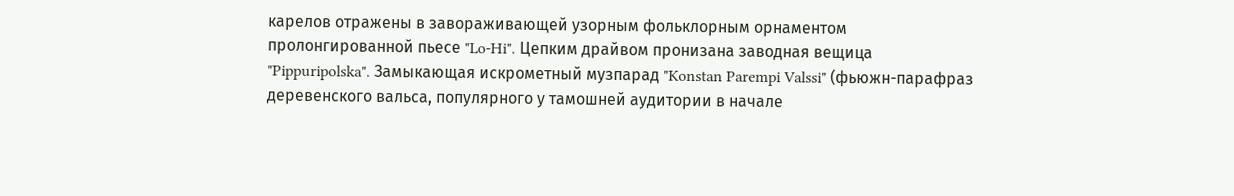карелов отражены в завораживающей узорным фольклорным орнаментом пролонгированной пьесе "Lo-Hi". Цепким драйвом пронизана заводная вещица "Pippuripolska". Замыкающая искрометный музпарад "Konstan Parempi Valssi" (фьюжн-парафраз деревенского вальса, популярного у тамошней аудитории в начале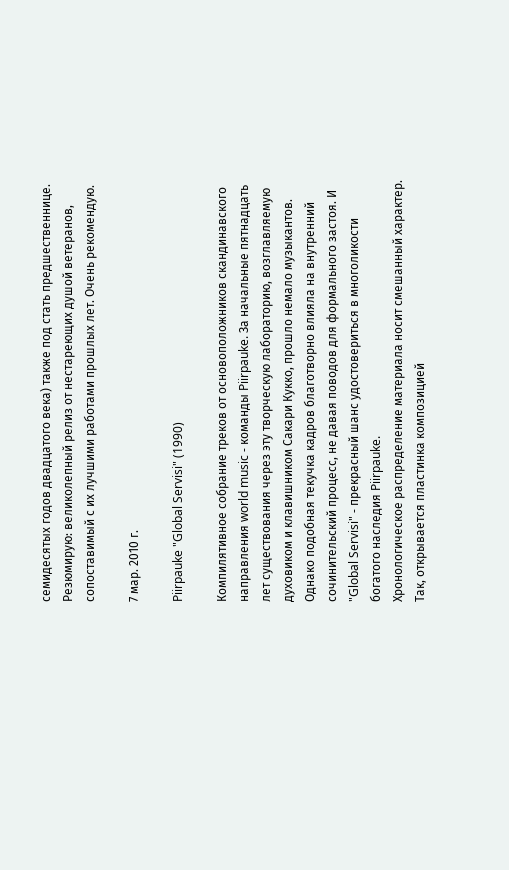семидесятых годов двадцатого века) также под стать предшественнице.
Резюмирую: великолепный релиз от нестареющих душой ветеранов, сопоставимый с их лучшими работами прошлых лет. Очень рекомендую.

7 мар. 2010 г.

Piirpauke "Global Servisi" (1990)

Компилятивное собрание треков от основоположников скандинавского направления world music - команды Piirpauke. За начальные пятнадцать лет существования через эту творческую лабораторию, возглавляемую духовиком и клавишником Сакари Кукко, прошло немало музыкантов. Однако подобная текучка кадров благотворно влияла на внутренний сочинительский процесс, не давая поводов для формального застоя. И "Global Servisi" - прекрасный шанс удостовериться в многоликости богатого наследия Piirpauke.
Хронологическое распределение материала носит смешанный характер. Так, открывается пластинка композицией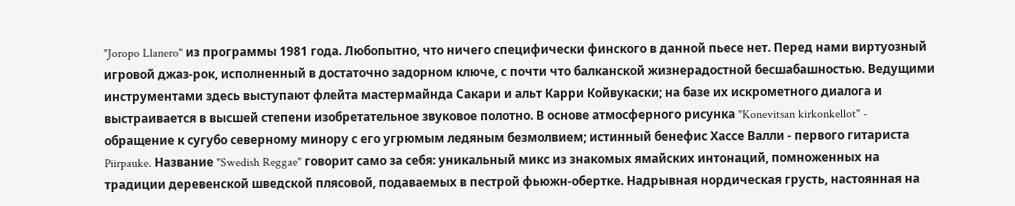"Joropo Llanero" из программы 1981 года. Любопытно, что ничего специфически финского в данной пьесе нет. Перед нами виртуозный игровой джаз-рок, исполненный в достаточно задорном ключе, с почти что балканской жизнерадостной бесшабашностью. Ведущими инструментами здесь выступают флейта мастермайнда Сакари и альт Карри Койвукаски; на базе их искрометного диалога и выстраивается в высшей степени изобретательное звуковое полотно. В основе атмосферного рисунка "Konevitsan kirkonkellot" - обращение к сугубо северному минору с его угрюмым ледяным безмолвием; истинный бенефис Хассе Валли - первого гитариста Piirpauke. Название "Swedish Reggae" говорит само за себя: уникальный микс из знакомых ямайских интонаций, помноженных на традиции деревенской шведской плясовой, подаваемых в пестрой фьюжн-обертке. Надрывная нордическая грусть, настоянная на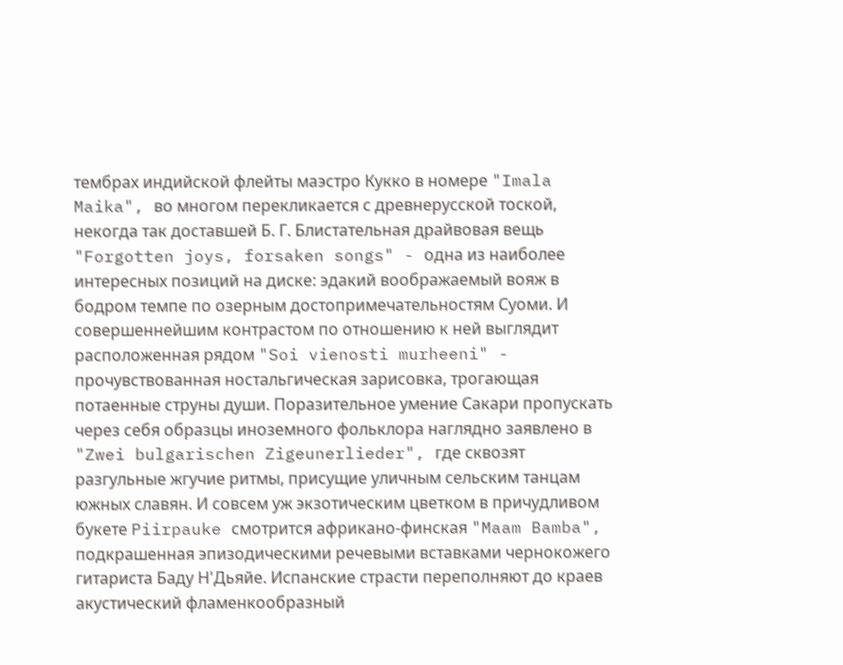тембрах индийской флейты маэстро Кукко в номере "Imala Maika", во многом перекликается с древнерусской тоской, некогда так доставшей Б. Г. Блистательная драйвовая вещь "Forgotten joys, forsaken songs" - одна из наиболее интересных позиций на диске: эдакий воображаемый вояж в бодром темпе по озерным достопримечательностям Суоми. И совершеннейшим контрастом по отношению к ней выглядит расположенная рядом "Soi vienosti murheeni" - прочувствованная ностальгическая зарисовка, трогающая потаенные струны души. Поразительное умение Сакари пропускать через себя образцы иноземного фольклора наглядно заявлено в "Zwei bulgarischen Zigeunerlieder", где сквозят разгульные жгучие ритмы, присущие уличным сельским танцам южных славян. И совсем уж экзотическим цветком в причудливом букете Piirpauke смотрится африкано-финская "Maam Bamba", подкрашенная эпизодическими речевыми вставками чернокожего гитариста Баду Н'Дьяйе. Испанские страсти переполняют до краев акустический фламенкообразный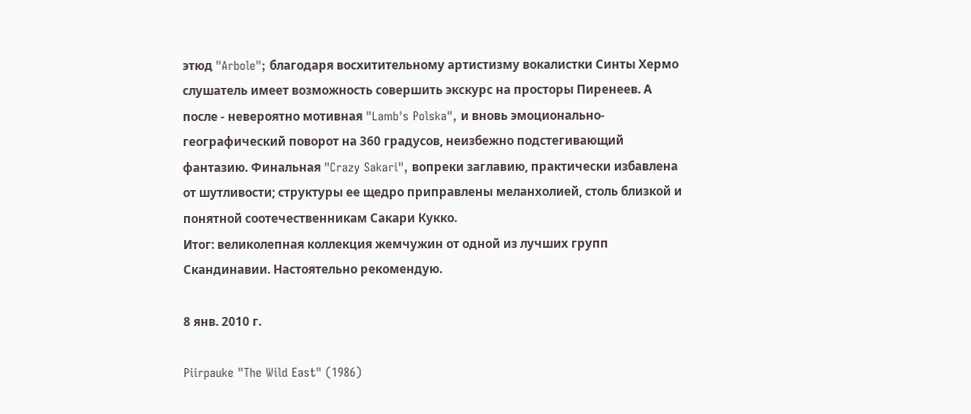этюд "Arbole"; благодаря восхитительному артистизму вокалистки Синты Хермо слушатель имеет возможность совершить экскурс на просторы Пиренеев. А после - невероятно мотивная "Lamb's Polska", и вновь эмоционально-географический поворот на 360 градусов, неизбежно подстегивающий фантазию. Финальная "Crazy Sakari", вопреки заглавию, практически избавлена от шутливости; структуры ее щедро приправлены меланхолией, столь близкой и понятной соотечественникам Сакари Кукко.
Итог: великолепная коллекция жемчужин от одной из лучших групп Скандинавии. Настоятельно рекомендую.

8 янв. 2010 г.

Piirpauke "The Wild East" (1986)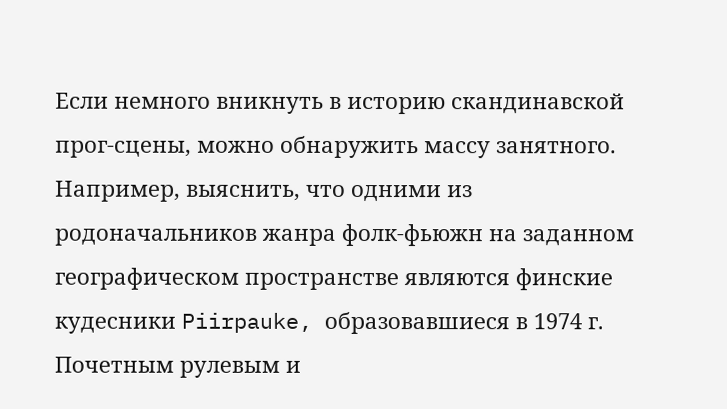Если немного вникнуть в историю скандинавской прог-сцены, можно обнаружить массу занятного. Например, выяснить, что одними из родоначальников жанра фолк-фьюжн на заданном географическом пространстве являются финские кудесники Piirpauke, образовавшиеся в 1974 г. Почетным рулевым и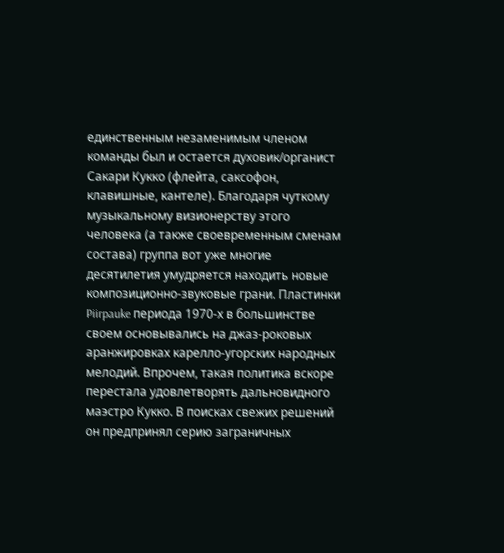единственным незаменимым членом команды был и остается духовик/органист Сакари Кукко (флейта, саксофон, клавишные, кантеле). Благодаря чуткому музыкальному визионерству этого человека (а также своевременным сменам состава) группа вот уже многие десятилетия умудряется находить новые композиционно-звуковые грани. Пластинки Piirpauke периода 1970-х в большинстве своем основывались на джаз-роковых аранжировках карелло-угорских народных мелодий. Впрочем, такая политика вскоре перестала удовлетворять дальновидного маэстро Кукко. В поисках свежих решений он предпринял серию заграничных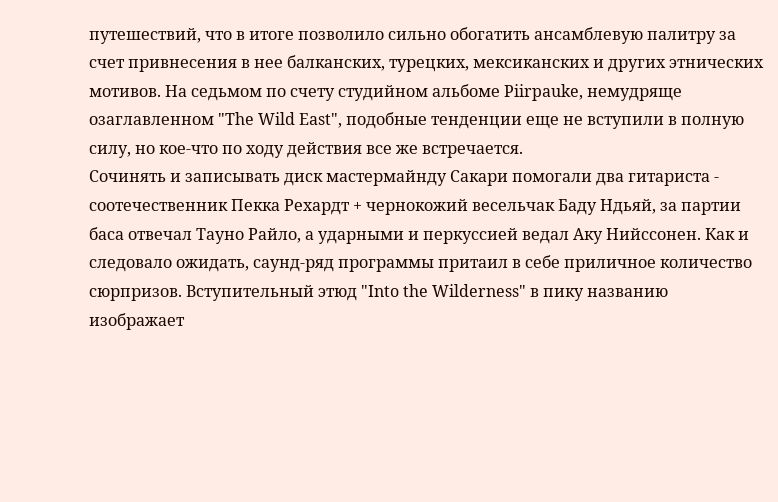путешествий, что в итоге позволило сильно обогатить ансамблевую палитру за счет привнесения в нее балканских, турецких, мексиканских и других этнических мотивов. На седьмом по счету студийном альбоме Piirpauke, немудряще озаглавленном "The Wild East", подобные тенденции еще не вступили в полную силу, но кое-что по ходу действия все же встречается.
Сочинять и записывать диск мастермайнду Сакари помогали два гитариста - соотечественник Пекка Рехардт + чернокожий весельчак Баду Ндьяй, за партии баса отвечал Тауно Райло, а ударными и перкуссией ведал Аку Нийссонен. Как и следовало ожидать, саунд-ряд программы притаил в себе приличное количество сюрпризов. Вступительный этюд "Into the Wilderness" в пику названию изображает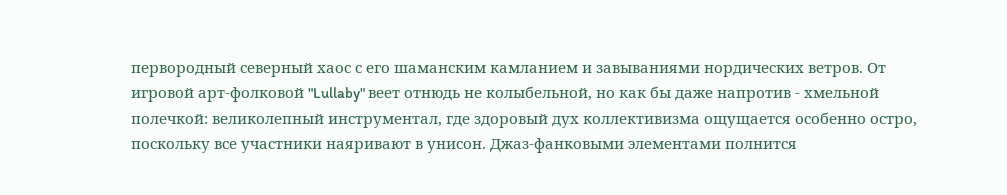первородный северный хаос с его шаманским камланием и завываниями нордических ветров. От игровой арт-фолковой "Lullaby" веет отнюдь не колыбельной, но как бы даже напротив - хмельной полечкой: великолепный инструментал, где здоровый дух коллективизма ощущается особенно остро, поскольку все участники наяривают в унисон. Джаз-фанковыми элементами полнится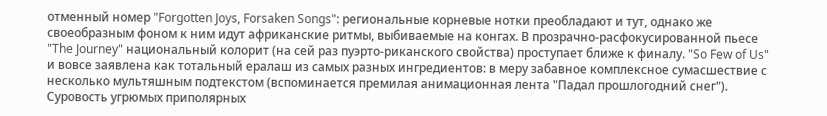отменный номер "Forgotten Joys, Forsaken Songs": региональные корневые нотки преобладают и тут, однако же своеобразным фоном к ним идут африканские ритмы, выбиваемые на конгах. В прозрачно-расфокусированной пьесе "The Journey" национальный колорит (на сей раз пуэрто-риканского свойства) проступает ближе к финалу. "So Few of Us" и вовсе заявлена как тотальный ералаш из самых разных ингредиентов: в меру забавное комплексное сумасшествие с несколько мультяшным подтекстом (вспоминается премилая анимационная лента "Падал прошлогодний снег"). Суровость угрюмых приполярных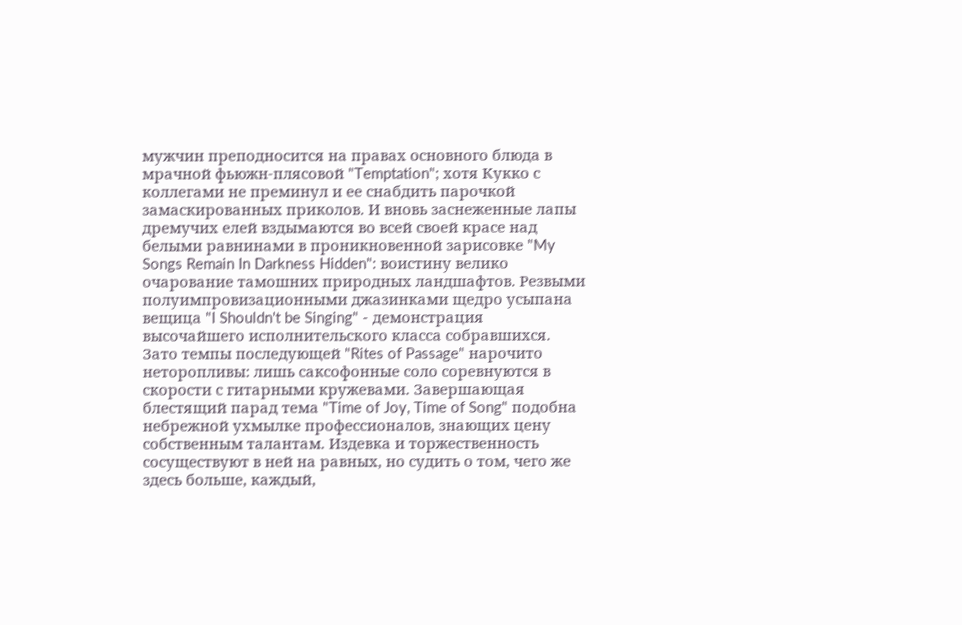мужчин преподносится на правах основного блюда в мрачной фьюжн-плясовой "Temptation"; хотя Кукко с коллегами не преминул и ее снабдить парочкой замаскированных приколов. И вновь заснеженные лапы дремучих елей вздымаются во всей своей красе над белыми равнинами в проникновенной зарисовке "My Songs Remain In Darkness Hidden": воистину велико очарование тамошних природных ландшафтов. Резвыми полуимпровизационными джазинками щедро усыпана вещица "I Shouldn't be Singing" - демонстрация высочайшего исполнительского класса собравшихся. Зато темпы последующей "Rites of Passage" нарочито неторопливы: лишь саксофонные соло соревнуются в скорости с гитарными кружевами. Завершающая блестящий парад тема "Time of Joy, Time of Song" подобна небрежной ухмылке профессионалов, знающих цену собственным талантам. Издевка и торжественность сосуществуют в ней на равных, но судить о том, чего же здесь больше, каждый,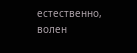естественно, волен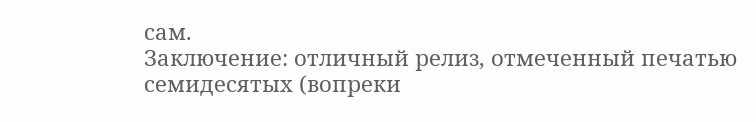сам.
Заключение: отличный релиз, отмеченный печатью семидесятых (вопреки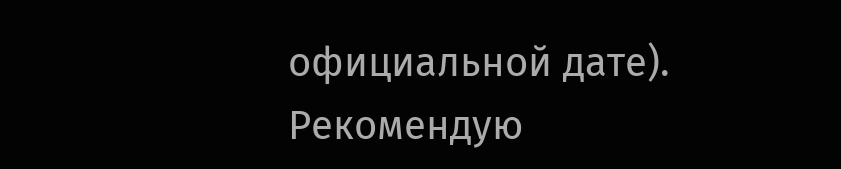официальной дате). Рекомендую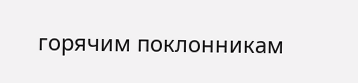горячим поклонникам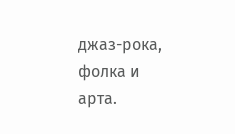джаз-рока, фолка и арта.